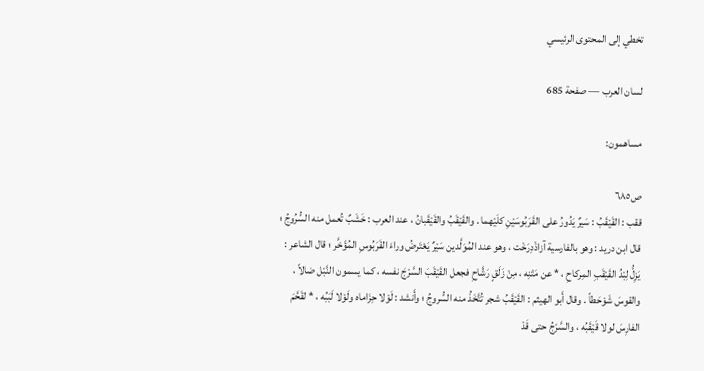تخطي إلى المحتوى الرئيسي

لسان العرب — صفحة 685

مساهمون:

ص٦٨٥
ققب : القَيْقَبُ : سَيرٌ يَدُورُ على القَرَبُوسَيْنِ كلَيْهما . والقَيْقَبُ والقَيْقَبانُ ، عند العرب : خَشَبٌ تُعمل منه السُّرُوجُ ؛ قال ابن دريد : وهو بالفارسية آزاذْدِرَخْت ، وهو عند المُوَلَّدين سَيْرٌ يَعْتَرضُ وراءَ القَرَبُوسِ المُؤَخَّر ؛ قال الشاعر : يَزِلُّ لِبْدُ القَيْقَبِ المِركاحِ ، * عن مَتْنِه ، مِنْ زَلَقٍ رَشَّاحِ فجعل القَيْقَبَ السَّرْجَ نفسه ، كما يسمون النَّبْل ضالاً ، والقوسَ شَوْحَطاً . وقال أَبو الهيثم : القَيْقَبُ شجر تُتَّخَذُ منه السُّروجُ ؛ وأَنشد : لَوْلا حِزَاماه ولَوْلا لَبَبُه ، * لقَحَّمَ الفارِسَ لولا قَيْقَبُه ، والسَّرْجُ حتى قَدْ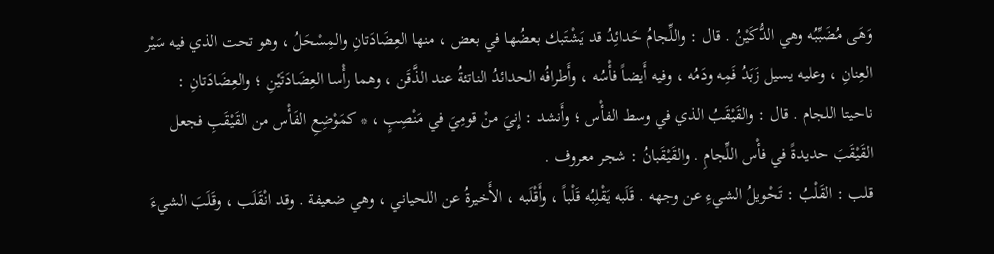وَهَى مُضَبِّبُه وهي الدُّكَيْنُ . قال : واللِّجامُ حَدائِدُ قد يَشْتَبك بعضُها في بعض ، منها العِضَادَتانِ والمِسْحَلُ ، وهو تحت الذي فيه سَيْر العِنانِ ، وعليه يسيل زَبَدُ فَمِه ودَمُه ، وفيه أَيضاً فأْسُه ، وأَطرافُه الحدائدُ الناتئةُ عند الذَّقَن ، وهما رأْسا العِضَادَتَيْنِ ؛ والعِضَادَتانِ : ناحيتا اللجام . قال : والقَيْقَبُ الذي في وسط الفأْس ؛ وأَنشد : إِنيَ منْ قومِيَ في مَنْصِبٍ ، * كمَوْضِعِ الفَأْس من القَيْقَبِ فجعل القَيْقَبَ حديدةً في فأْس اللِّجامِ . والقَيْقَبانُ : شجر معروف .
قلب : القَلْبُ : تَحْويلُ الشيءِ عن وجهه . قَلَبه يَقْلِبُه قَلْباً ، وأَقْلَبه ، الأَخيرةُ عن اللحياني ، وهي ضعيفة . وقد انْقَلَب ، وقَلَبَ الشيءَ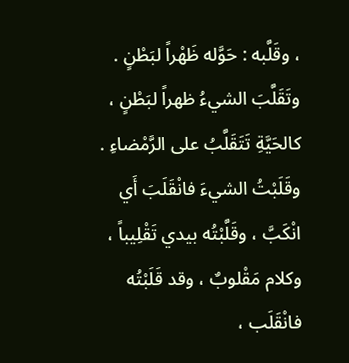، وقَلَّبه : حَوَّله ظَهْراً لبَطْنٍ . وتَقَلَّبَ الشيءُ ظهراً لبَطْنٍ ، كالحَيَّةِ تَتَقَلَّبُ على الرَّمْضاءِ . وقَلَبْتُ الشيءَ فانْقَلَبَ أَي انْكَبَّ ، وقَلَّبْتُه بيدي تَقْلِيباً ، وكلام مَقْلوبٌ ، وقد قَلَبْتُه فانْقَلَب ،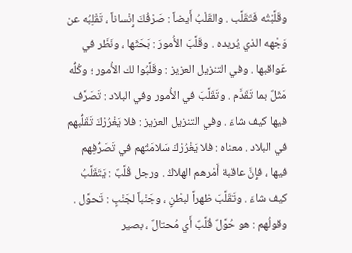وقَلَّبْتُه فَتَقَلَّب . والقَلْبُ أَيضاً : صَرْفُكَ إِنْساناً ، تَقْلِبُه عن وَجْهه الذي يُريده . وقَلَّبَ الأُمورَ : بَحَثَها ، ونَظَر في عَواقبها . وفي التنزيل العزيز : وقَلَّبُوا لك الأُمور ؛ وكُلُّه مَثَلٌ بما تَقَدَّم . وتَقَلَّبَ في الأُمور وفي البلاد : تَصَرَّف فيها كيف شاءَ . وفي التنزيل العزيز : فلا يَغْرُرْكَ تَقَلُّبهم في البلاد . معناه : فلا يَغْرُرْكَ سَلامَتُهم في تَصَرُّفِهم فيها ، فإِنَّ عاقبة أَمْرهم الهلاكُ . ورجل قُلَّبٌ : يَتَقَلَّبُ كيف شاءَ . وتَقَلَّبَ ظهراً لبطْنٍ ، وجَنْباً لجَنْبٍ : تَحوَّل . وقولُهم : هو حُوَّلٌ قُلَّبٌ أَي مُحتالٌ ، بصير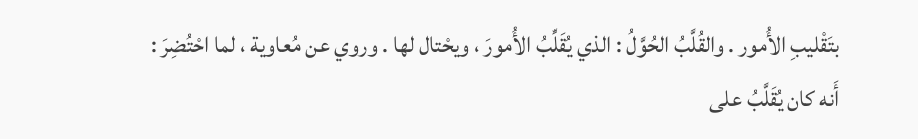بتَقْليبِ الأُمور . والقُلَّبُ الحُوَّلُ : الذي يُقَلِّبُ الأُمورَ ، ويحْتال لها . وروي عن مُعاوية ، لما احْتُضِرَ : أَنه كان يُقَلَّبُ على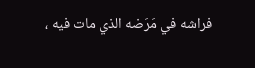فراشه في مَرَضه الذي مات فيه ،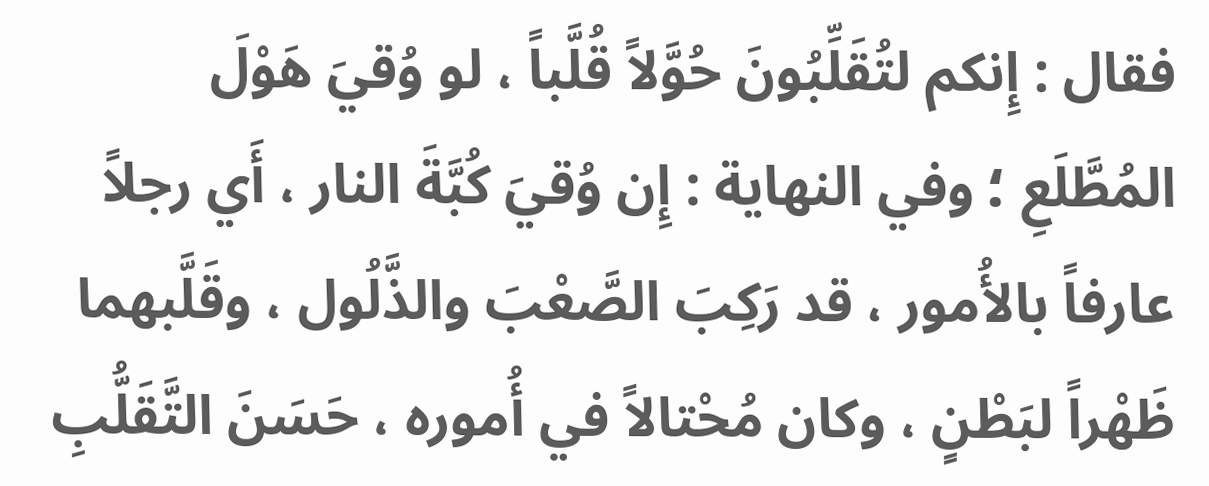فقال : إِنكم لتُقَلِّبُونَ حُوَّلاً قُلَّباً ، لو وُقيَ هَوْلَ المُطَّلَعِ ؛ وفي النهاية : إِن وُقيَ كُبَّةَ النار ، أَي رجلاً عارفاً بالأُمور ، قد رَكِبَ الصَّعْبَ والذَّلُول ، وقَلَّبهما ظَهْراً لبَطْنٍ ، وكان مُحْتالاً في أُموره ، حَسَنَ التَّقَلُّبِ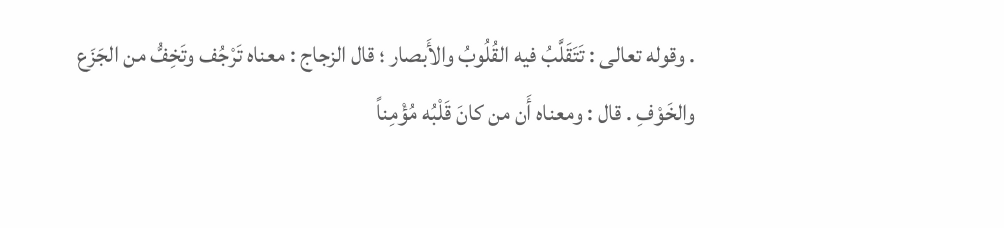. وقوله تعالى : تَتَقَلَّبُ فيه القُلُوبُ والأَبصار ؛ قال الزجاج : معناه تَرْجُف وتَخِفُّ من الجَزَع والخَوْفِ . قال : ومعناه أَن من كانَ قَلْبُه مُؤْمِناً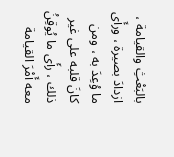بالبَعْثِ والقيامة ، ازدادَ بصيرة ، ورأَى ما وُعِدَ به ، ومن كانَ قلبه على غير ذلك ، رأَى ما يُوقِنُ معه أَمْرَ القيامة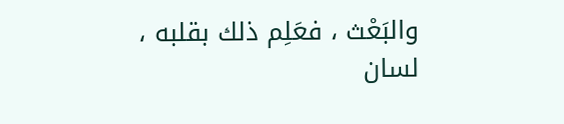والبَعْث ، فعَلِم ذلك بقلبه ،
لسان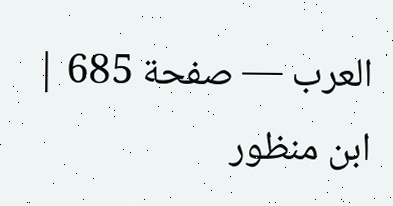العرب — صفحة 685 | ابن منظور